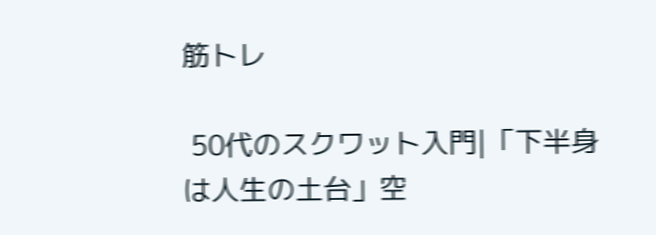筋トレ

 50代のスクワット入門|「下半身は人生の土台」空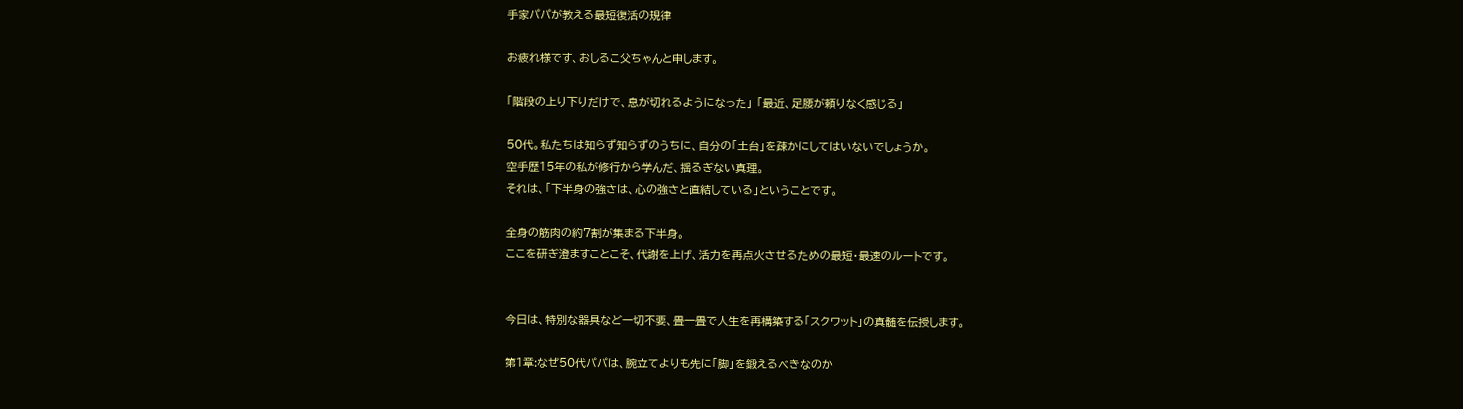手家パパが教える最短復活の規律

お疲れ様です、おしるこ父ちゃんと申します。

「階段の上り下りだけで、息が切れるようになった」 「最近、足腰が頼りなく感じる」

50代。私たちは知らず知らずのうちに、自分の「土台」を疎かにしてはいないでしょうか。
空手歴15年の私が修行から学んだ、揺るぎない真理。
それは、「下半身の強さは、心の強さと直結している」ということです。

全身の筋肉の約7割が集まる下半身。
ここを研ぎ澄ますことこそ、代謝を上げ、活力を再点火させるための最短・最速のルートです。


今日は、特別な器具など一切不要、畳一畳で人生を再構築する「スクワット」の真髄を伝授します。

第1章:なぜ50代パパは、腕立てよりも先に「脚」を鍛えるべきなのか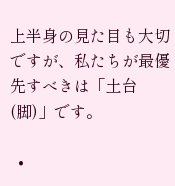上半身の見た目も大切ですが、私たちが最優先すべきは「土台(脚)」です。

  •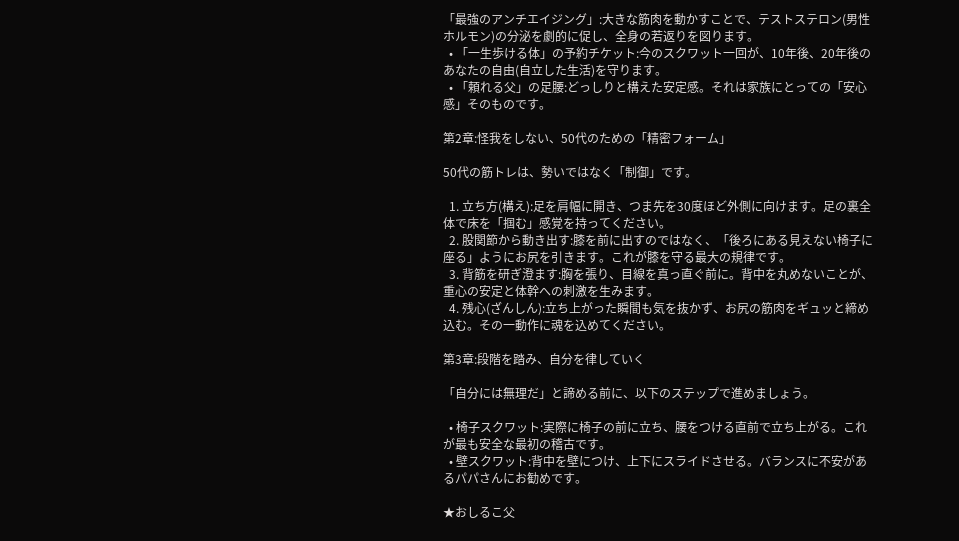「最強のアンチエイジング」:大きな筋肉を動かすことで、テストステロン(男性ホルモン)の分泌を劇的に促し、全身の若返りを図ります。
  • 「一生歩ける体」の予約チケット:今のスクワット一回が、10年後、20年後のあなたの自由(自立した生活)を守ります。
  • 「頼れる父」の足腰:どっしりと構えた安定感。それは家族にとっての「安心感」そのものです。

第2章:怪我をしない、50代のための「精密フォーム」

50代の筋トレは、勢いではなく「制御」です。

  1. 立ち方(構え):足を肩幅に開き、つま先を30度ほど外側に向けます。足の裏全体で床を「掴む」感覚を持ってください。
  2. 股関節から動き出す:膝を前に出すのではなく、「後ろにある見えない椅子に座る」ようにお尻を引きます。これが膝を守る最大の規律です。
  3. 背筋を研ぎ澄ます:胸を張り、目線を真っ直ぐ前に。背中を丸めないことが、重心の安定と体幹への刺激を生みます。
  4. 残心(ざんしん):立ち上がった瞬間も気を抜かず、お尻の筋肉をギュッと締め込む。その一動作に魂を込めてください。

第3章:段階を踏み、自分を律していく

「自分には無理だ」と諦める前に、以下のステップで進めましょう。

  • 椅子スクワット:実際に椅子の前に立ち、腰をつける直前で立ち上がる。これが最も安全な最初の稽古です。
  • 壁スクワット:背中を壁につけ、上下にスライドさせる。バランスに不安があるパパさんにお勧めです。

★おしるこ父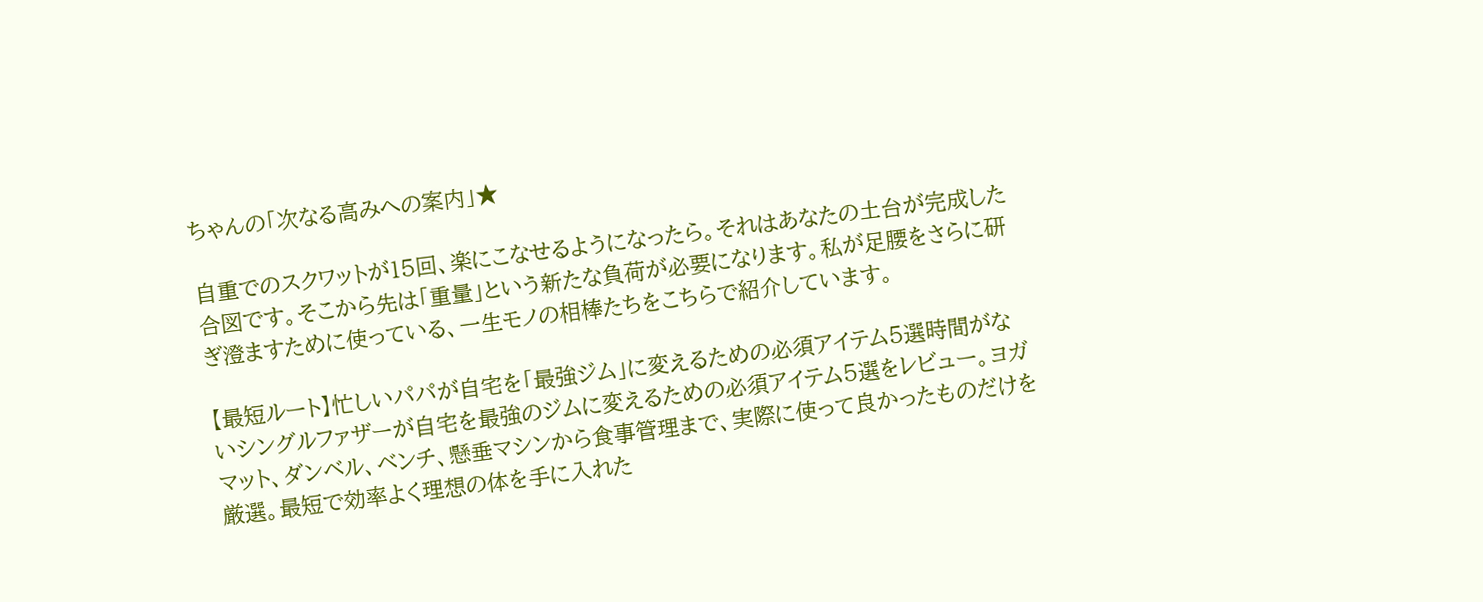ちゃんの「次なる高みへの案内」★

自重でのスクワットが15回、楽にこなせるようになったら。それはあなたの土台が完成した合図です。そこから先は「重量」という新たな負荷が必要になります。私が足腰をさらに研ぎ澄ますために使っている、一生モノの相棒たちをこちらで紹介しています。

【最短ルート】忙しいパパが自宅を「最強ジム」に変えるための必須アイテム5選時間がないシングルファザーが自宅を最強のジムに変えるための必須アイテム5選をレビュー。ヨガマット、ダンベル、ベンチ、懸垂マシンから食事管理まで、実際に使って良かったものだけを厳選。最短で効率よく理想の体を手に入れた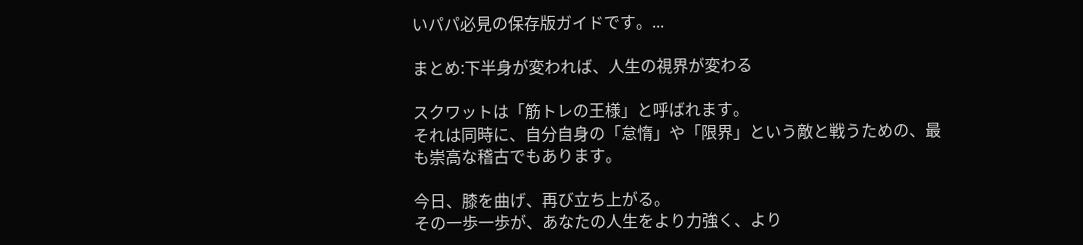いパパ必見の保存版ガイドです。...

まとめ:下半身が変われば、人生の視界が変わる

スクワットは「筋トレの王様」と呼ばれます。
それは同時に、自分自身の「怠惰」や「限界」という敵と戦うための、最も崇高な稽古でもあります。

今日、膝を曲げ、再び立ち上がる。
その一歩一歩が、あなたの人生をより力強く、より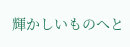輝かしいものへと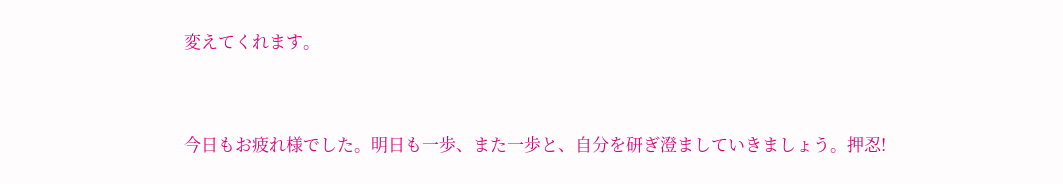変えてくれます。


今日もお疲れ様でした。明日も一歩、また一歩と、自分を研ぎ澄ましていきましょう。押忍!